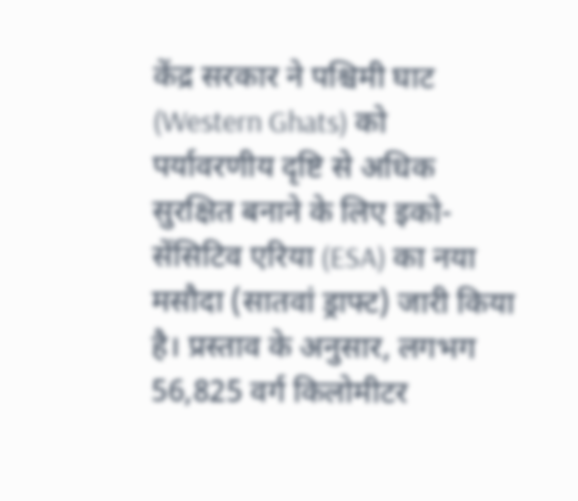केंद्र सरकार ने पश्चिमी घाट (Western Ghats) को पर्यावरणीय दृष्टि से अधिक सुरक्षित बनाने के लिए इको-सेंसिटिव एरिया (ESA) का नया मसौदा (सातवां ड्राफ्ट) जारी किया है। प्रस्ताव के अनुसार, लगभग 56,825 वर्ग किलोमीटर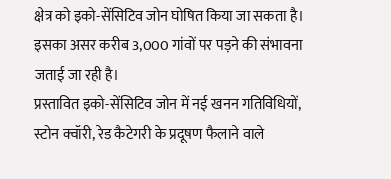क्षेत्र को इको-सेंसिटिव जोन घोषित किया जा सकता है। इसका असर करीब 3,000 गांवों पर पड़ने की संभावना जताई जा रही है।
प्रस्तावित इको-सेंसिटिव जोन में नई खनन गतिविधियों, स्टोन क्वॉरी, रेड कैटेगरी के प्रदूषण फैलाने वाले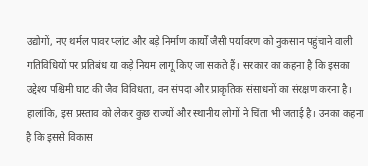उद्योगों, नए थर्मल पावर प्लांट और बड़े निर्माण कार्यों जैसी पर्यावरण को नुकसान पहुंचाने वाली गतिविधियों पर प्रतिबंध या कड़े नियम लागू किए जा सकते हैं। सरकार का कहना है कि इसका उद्देश्य पश्चिमी घाट की जैव विविधता, वन संपदा और प्राकृतिक संसाधनों का संरक्षण करना है।
हालांकि, इस प्रस्ताव को लेकर कुछ राज्यों और स्थानीय लोगों ने चिंता भी जताई है। उनका कहना है कि इससे विकास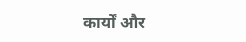कार्यों और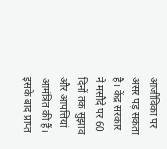आजीविका पर असर पड़ सकता है। केंद्र सरकार ने मसौदे पर 60 दिनों तक सुझाव और आपत्तियां आमंत्रित की हैं। इसके बाद प्राप्त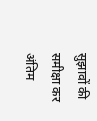सुझावों की समीक्षा कर अंतिम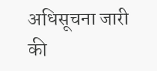अधिसूचना जारी की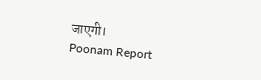जाएगी।
Poonam Report